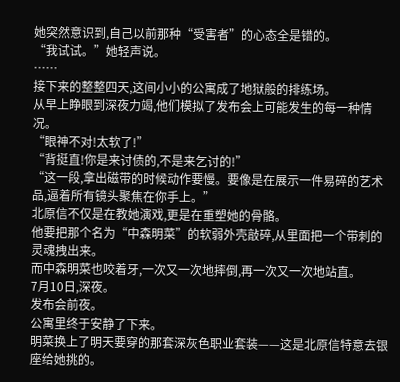她突然意识到,自己以前那种“受害者”的心态全是错的。
“我试试。”她轻声说。
……
接下来的整整四天,这间小小的公寓成了地狱般的排练场。
从早上睁眼到深夜力竭,他们模拟了发布会上可能发生的每一种情况。
“眼神不对!太软了!”
“背挺直!你是来讨债的,不是来乞讨的!”
“这一段,拿出磁带的时候动作要慢。要像是在展示一件易碎的艺术品,逼着所有镜头聚焦在你手上。”
北原信不仅是在教她演戏,更是在重塑她的骨骼。
他要把那个名为“中森明菜”的软弱外壳敲碎,从里面把一个带刺的灵魂拽出来。
而中森明菜也咬着牙,一次又一次地摔倒,再一次又一次地站直。
7月10日,深夜。
发布会前夜。
公寓里终于安静了下来。
明菜换上了明天要穿的那套深灰色职业套装——这是北原信特意去银座给她挑的。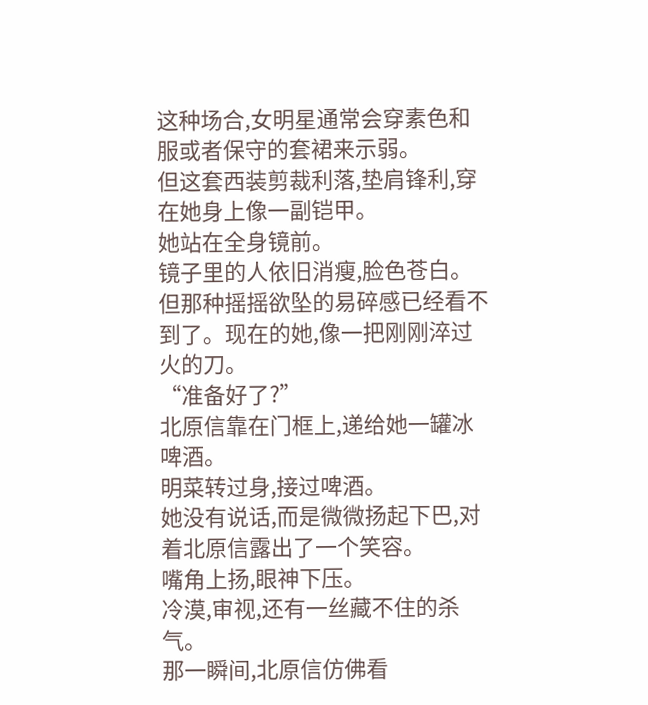这种场合,女明星通常会穿素色和服或者保守的套裙来示弱。
但这套西装剪裁利落,垫肩锋利,穿在她身上像一副铠甲。
她站在全身镜前。
镜子里的人依旧消瘦,脸色苍白。
但那种摇摇欲坠的易碎感已经看不到了。现在的她,像一把刚刚淬过火的刀。
“准备好了?”
北原信靠在门框上,递给她一罐冰啤酒。
明菜转过身,接过啤酒。
她没有说话,而是微微扬起下巴,对着北原信露出了一个笑容。
嘴角上扬,眼神下压。
冷漠,审视,还有一丝藏不住的杀气。
那一瞬间,北原信仿佛看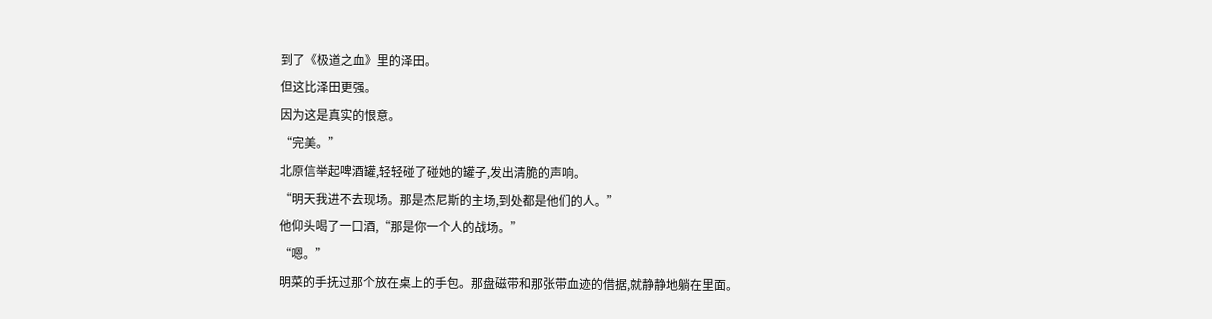到了《极道之血》里的泽田。
但这比泽田更强。
因为这是真实的恨意。
“完美。”
北原信举起啤酒罐,轻轻碰了碰她的罐子,发出清脆的声响。
“明天我进不去现场。那是杰尼斯的主场,到处都是他们的人。”
他仰头喝了一口酒,“那是你一个人的战场。”
“嗯。”
明菜的手抚过那个放在桌上的手包。那盘磁带和那张带血迹的借据,就静静地躺在里面。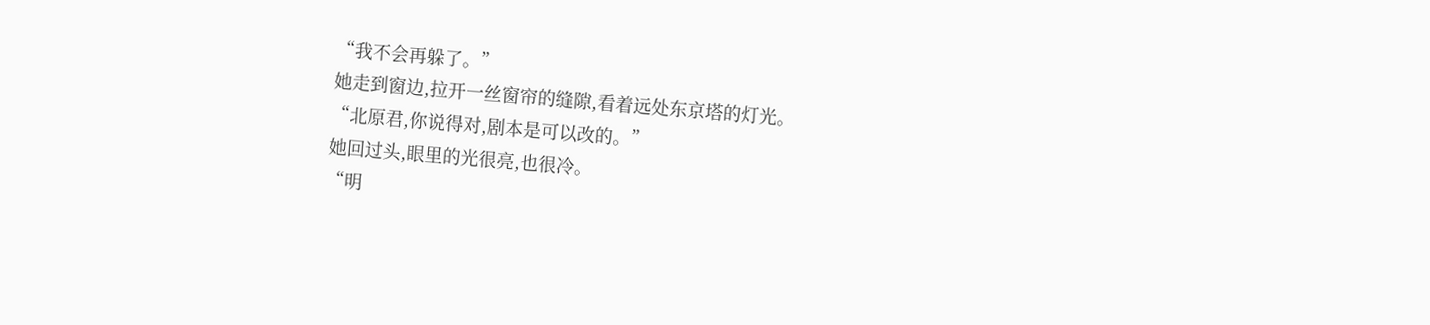“我不会再躲了。”
她走到窗边,拉开一丝窗帘的缝隙,看着远处东京塔的灯光。
“北原君,你说得对,剧本是可以改的。”
她回过头,眼里的光很亮,也很冷。
“明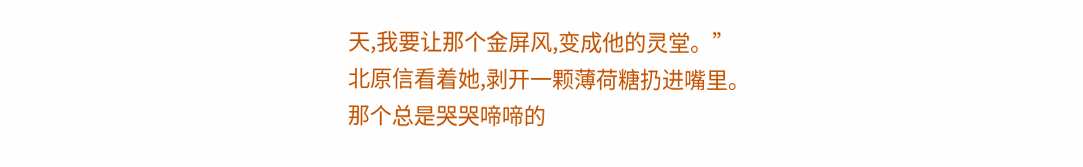天,我要让那个金屏风,变成他的灵堂。”
北原信看着她,剥开一颗薄荷糖扔进嘴里。
那个总是哭哭啼啼的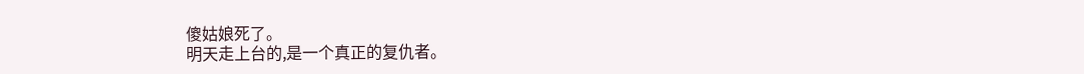傻姑娘死了。
明天走上台的,是一个真正的复仇者。